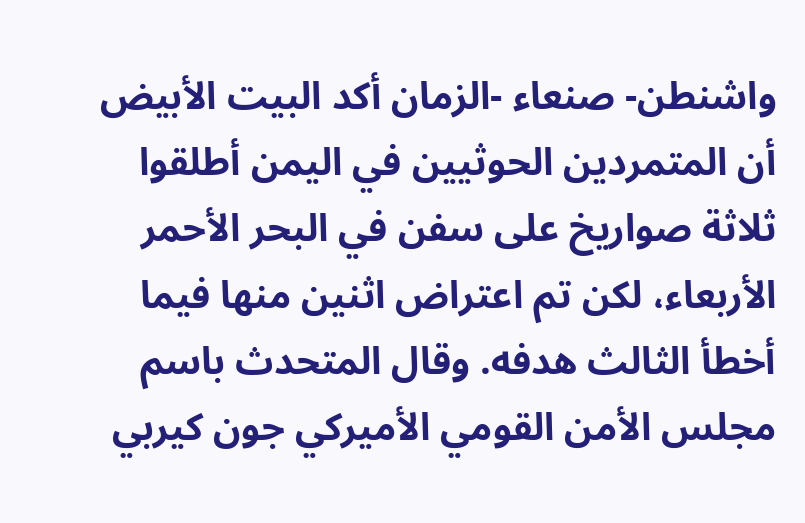واشنطن- صنعاء -الزمان أكد البيت الأبيض أن المتمردين الحوثيين في اليمن أطلقوا ثلاثة صواريخ على سفن في البحر الأحمر الأربعاء، لكن تم اعتراض اثنين منها فيما أخطأ الثالث هدفه. وقال المتحدث باسم مجلس الأمن القومي الأميركي جون كيربي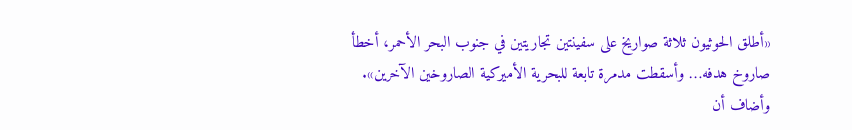«أطلق الحوثيون ثلاثة صواريخ على سفينتين تجاريتين في جنوب البحر الأحمر، أخطأ صاروخ هدفه… وأسقطت مدمرة تابعة للبحرية الأميركية الصاروخين الآخرين». وأضاف أن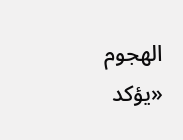الهجوم «يؤكد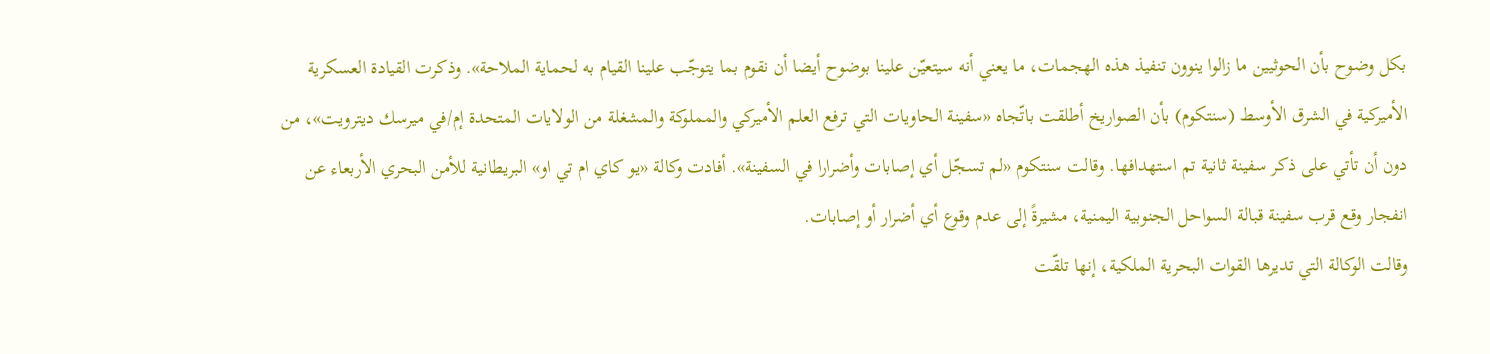بكل وضوح بأن الحوثيين ما زالوا ينوون تنفيذ هذه الهجمات، ما يعني أنه سيتعيّن علينا بوضوح أيضا أن نقوم بما يتوجّب علينا القيام به لحماية الملاحة». وذكرت القيادة العسكرية الأميركية في الشرق الأوسط (سنتكوم) بأن الصواريخ أطلقت باتّجاه «سفينة الحاويات التي ترفع العلم الأميركي والمملوكة والمشغلة من الولايات المتحدة إم/في ميرسك ديترويت»، من دون أن تأتي على ذكر سفينة ثانية تم استهدافها. وقالت سنتكوم «لم تسجّل أي إصابات وأضرارا في السفينة». أفادت وكالة «يو كاي ام تي او» البريطانية للأمن البحري الأربعاء عن انفجار وقع قرب سفينة قبالة السواحل الجنوبية اليمنية، مشيرةً إلى عدم وقوع أي أضرار أو إصابات.
وقالت الوكالة التي تديرها القوات البحرية الملكية، إنها تلقّت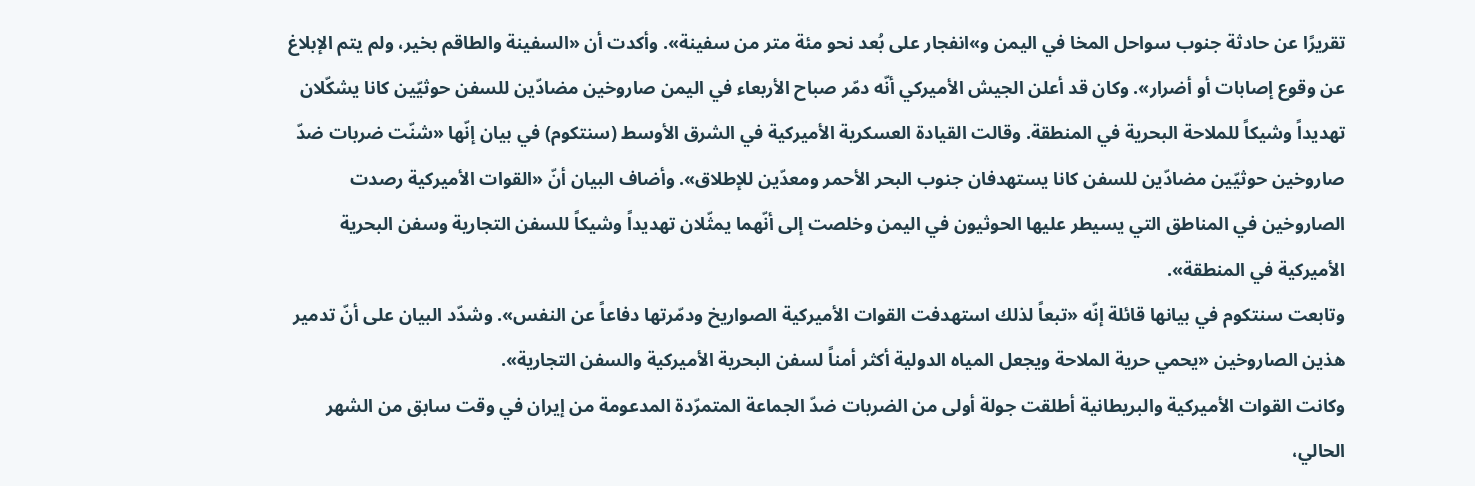تقريرًا عن حادثة جنوب سواحل المخا في اليمن و»انفجار على بُعد نحو مئة متر من سفينة». وأكدت أن «السفينة والطاقم بخير، ولم يتم الإبلاغ عن وقوع إصابات أو أضرار». وكان قد أعلن الجيش الأميركي أنّه دمّر صباح الأربعاء في اليمن صاروخين مضادّين للسفن حوثيّين كانا يشكّلان تهديداً وشيكاً للملاحة البحرية في المنطقة. وقالت القيادة العسكرية الأميركية في الشرق الأوسط (سنتكوم) في بيان إنّها «شنّت ضربات ضدّ صاروخين حوثيّين مضادّين للسفن كانا يستهدفان جنوب البحر الأحمر ومعدّين للإطلاق». وأضاف البيان أنّ «القوات الأميركية رصدت الصاروخين في المناطق التي يسيطر عليها الحوثيون في اليمن وخلصت إلى أنّهما يمثّلان تهديداً وشيكاً للسفن التجارية وسفن البحرية الأميركية في المنطقة».
وتابعت سنتكوم في بيانها قائلة إنّه «تبعاً لذلك استهدفت القوات الأميركية الصواريخ ودمّرتها دفاعاً عن النفس». وشدّد البيان على أنّ تدمير هذين الصاروخين «يحمي حرية الملاحة ويجعل المياه الدولية أكثر أمناً لسفن البحرية الأميركية والسفن التجارية».
وكانت القوات الأميركية والبريطانية أطلقت جولة أولى من الضربات ضدّ الجماعة المتمرّدة المدعومة من إيران في وقت سابق من الشهر الحالي،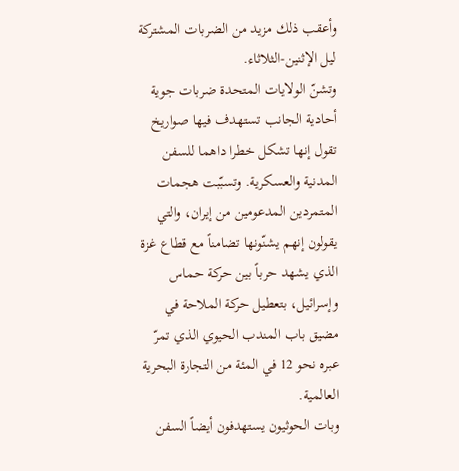وأعقب ذلك مزيد من الضربات المشتركة ليل الإثنين-الثلاثاء.
وتشنّ الولايات المتحدة ضربات جوية أحادية الجانب تستهدف فيها صواريخ تقول إنها تشكل خطرا داهما للسفن المدنية والعسكرية. وتسبّبت هجمات المتمردين المدعومين من إيران، والتي يقولون إنهم يشنّونها تضامناً مع قطاع غزة الذي يشهد حرباً بين حركة حماس وإسرائيل، بتعطيل حركة الملاحة في مضيق باب المندب الحيوي الذي تمرّ عبره نحو 12 في المئة من التجارة البحرية العالمية.
وبات الحوثيون يستهدفون أيضاً السفن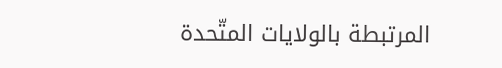المرتبطة بالولايات المتّحدة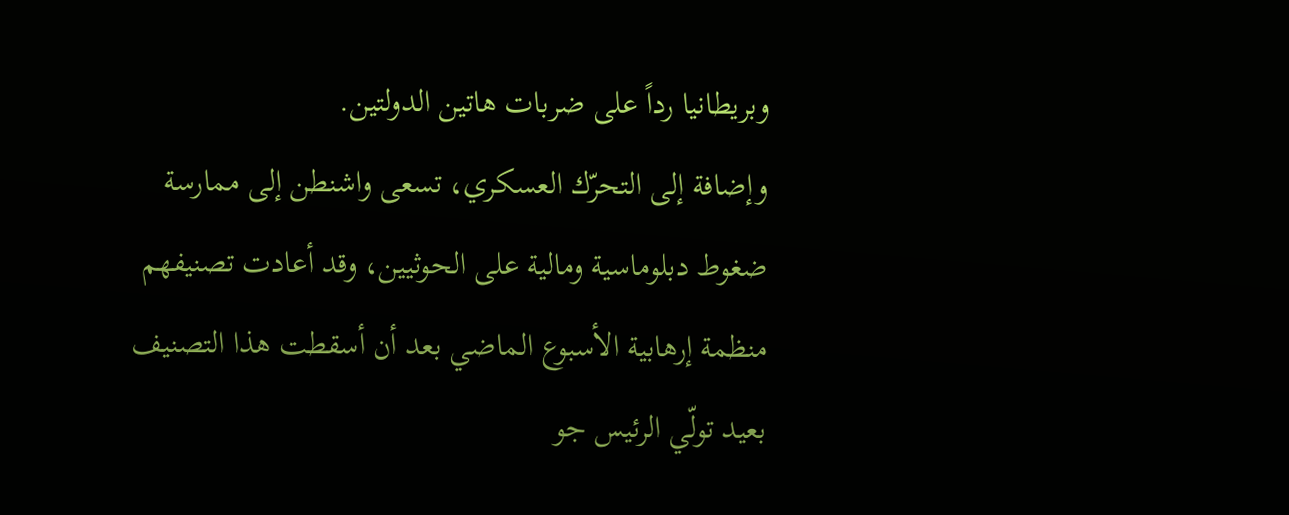وبريطانيا رداً على ضربات هاتين الدولتين.
وإضافة إلى التحرّك العسكري، تسعى واشنطن إلى ممارسة ضغوط دبلوماسية ومالية على الحوثيين، وقد أعادت تصنيفهم منظمة إرهابية الأسبوع الماضي بعد أن أسقطت هذا التصنيف بعيد تولّي الرئيس جو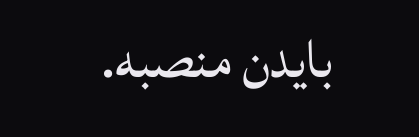بايدن منصبه.